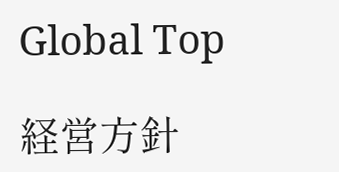Global Top

経営方針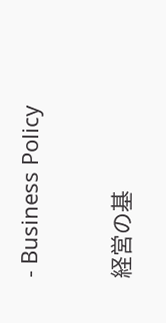- Business Policy

経営の基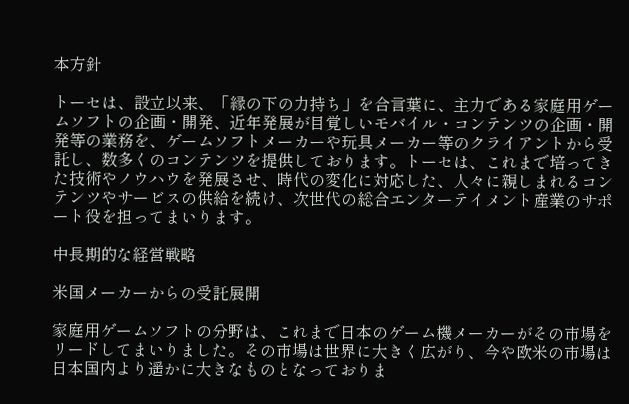本方針

トーセは、設立以来、「縁の下の力持ち」を合言葉に、主力である家庭用ゲームソフトの企画・開発、近年発展が目覚しいモバイル・コンテンツの企画・開発等の業務を、ゲームソフトメーカーや玩具メーカー等のクライアントから受託し、数多くのコンテンツを提供しております。トーセは、これまで培ってきた技術やノウハウを発展させ、時代の変化に対応した、人々に親しまれるコンテンツやサービスの供給を続け、次世代の総合エンターテイメント産業のサポート役を担ってまいります。

中長期的な経営戦略

米国メーカーからの受託展開

家庭用ゲームソフトの分野は、これまで日本のゲーム機メーカーがその市場をリードしてまいりました。その市場は世界に大きく広がり、今や欧米の市場は日本国内より遥かに大きなものとなっておりま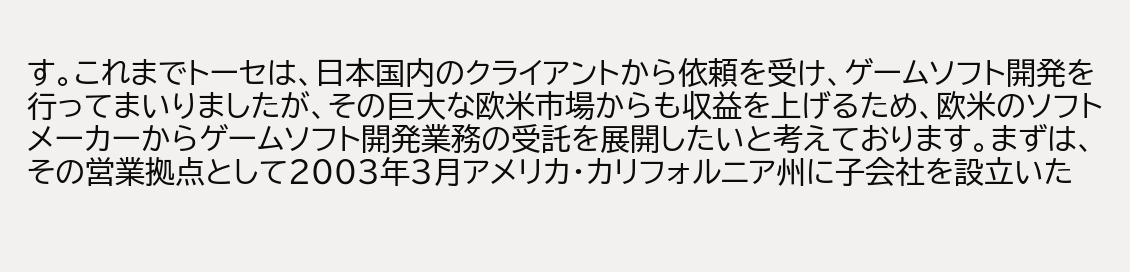す。これまでトーセは、日本国内のクライアントから依頼を受け、ゲームソフト開発を行ってまいりましたが、その巨大な欧米市場からも収益を上げるため、欧米のソフトメーカーからゲームソフト開発業務の受託を展開したいと考えております。まずは、その営業拠点として2003年3月アメリカ・カリフォルニア州に子会社を設立いた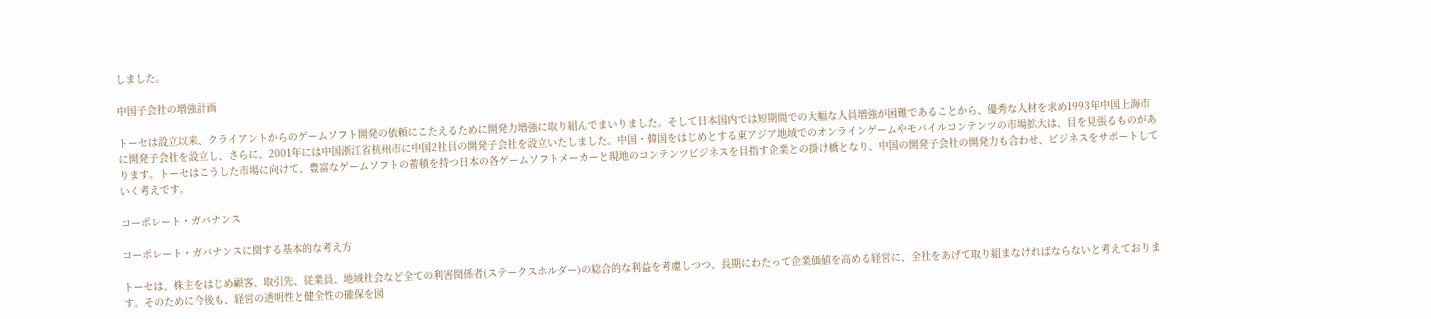しました。

中国子会社の増強計画

トーセは設立以来、クライアントからのゲームソフト開発の依頼にこたえるために開発力増強に取り組んでまいりました。そして日本国内では短期間での大幅な人員増強が困難であることから、優秀な人材を求め1993年中国上海市に開発子会社を設立し、さらに、2001年には中国浙江省杭州市に中国2社目の開発子会社を設立いたしました。中国・韓国をはじめとする東アジア地域でのオンラインゲームやモバイルコンテンツの市場拡大は、目を見張るものがあります。トーセはこうした市場に向けて、豊富なゲームソフトの蓄積を持つ日本の各ゲームソフトメーカーと現地のコンテンツビジネスを目指す企業との掛け橋となり、中国の開発子会社の開発力も合わせ、ビジネスをサポートしていく考えです。

コーポレート・ガバナンス

コーポレート・ガバナンスに関する基本的な考え方

トーセは、株主をはじめ顧客、取引先、従業員、地域社会など全ての利害関係者(ステークスホルダー)の総合的な利益を考慮しつつ、長期にわたって企業価値を高める経営に、全社をあげて取り組まなければならないと考えております。そのために今後も、経営の透明性と健全性の確保を図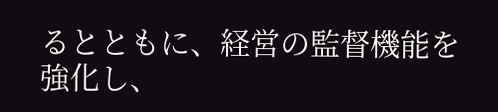るとともに、経営の監督機能を強化し、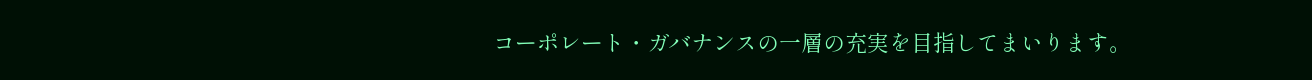コーポレート・ガバナンスの一層の充実を目指してまいります。